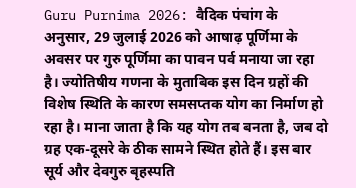Guru Purnima 2026: वैदिक पंचांग के अनुसार, 29 जुलाई 2026 को आषाढ़ पूर्णिमा के अवसर पर गुरु पूर्णिमा का पावन पर्व मनाया जा रहा है। ज्योतिषीय गणना के मुताबिक इस दिन ग्रहों की विशेष स्थिति के कारण समसप्तक योग का निर्माण हो रहा है। माना जाता है कि यह योग तब बनता है, जब दो ग्रह एक-दूसरे के ठीक सामने स्थित होते हैं। इस बार सूर्य और देवगुरु बृहस्पति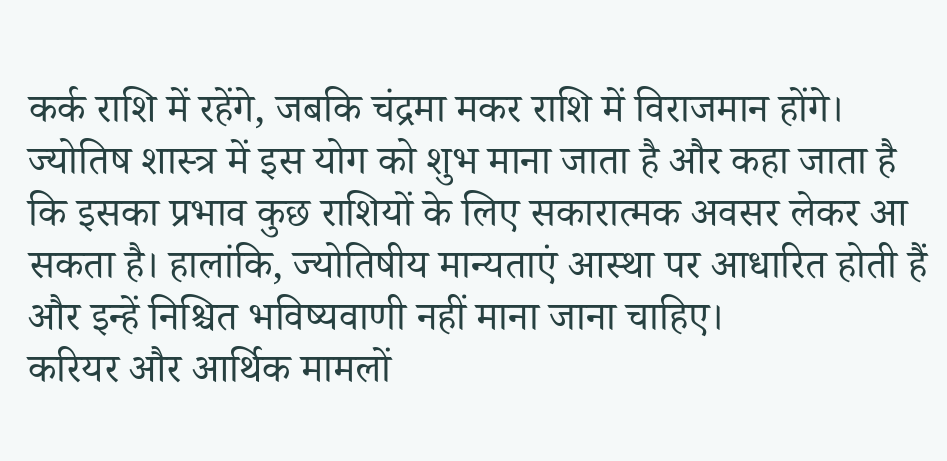कर्क राशि में रहेंगे, जबकि चंद्रमा मकर राशि में विराजमान होंगे।
ज्योतिष शास्त्र में इस योग को शुभ माना जाता है और कहा जाता है कि इसका प्रभाव कुछ राशियों के लिए सकारात्मक अवसर लेकर आ सकता है। हालांकि, ज्योतिषीय मान्यताएं आस्था पर आधारित होती हैं और इन्हें निश्चित भविष्यवाणी नहीं माना जाना चाहिए।
करियर और आर्थिक मामलों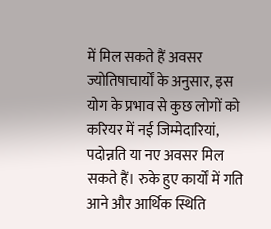में मिल सकते हैं अवसर
ज्योतिषाचार्यों के अनुसार, इस योग के प्रभाव से कुछ लोगों को करियर में नई जिम्मेदारियां, पदोन्नति या नए अवसर मिल सकते हैं। रुके हुए कार्यों में गति आने और आर्थिक स्थिति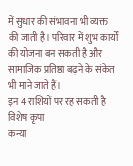में सुधार की संभावना भी व्यक्त की जाती है। परिवार में शुभ कार्यों की योजना बन सकती है और सामाजिक प्रतिष्ठा बढ़ने के संकेत भी माने जाते हैं।
इन 4 राशियों पर रह सकती है विशेष कृपा
कन्या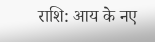राशि: आय के नए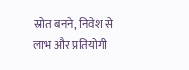स्रोत बनने, निवेश से लाभ और प्रतियोगी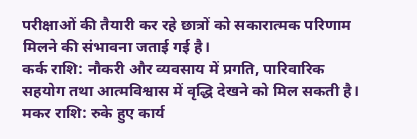परीक्षाओं की तैयारी कर रहे छात्रों को सकारात्मक परिणाम मिलने की संभावना जताई गई है।
कर्क राशि: नौकरी और व्यवसाय में प्रगति, पारिवारिक सहयोग तथा आत्मविश्वास में वृद्धि देखने को मिल सकती है।
मकर राशि: रुके हुए कार्य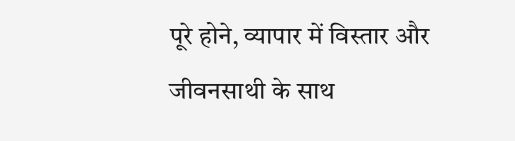पूरे होने, व्यापार में विस्तार और जीवनसाथी के साथ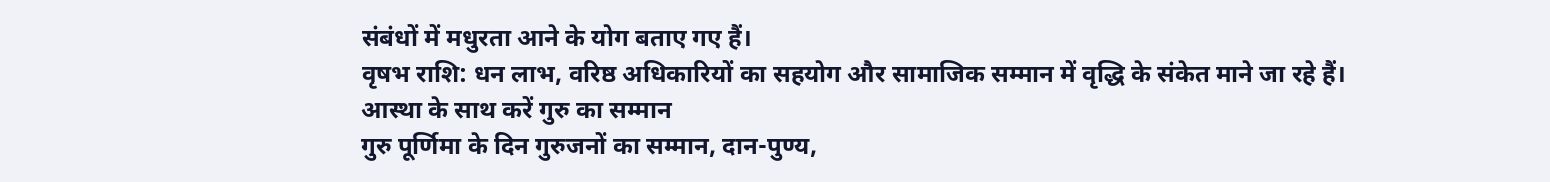संबंधों में मधुरता आने के योग बताए गए हैं।
वृषभ राशि: धन लाभ, वरिष्ठ अधिकारियों का सहयोग और सामाजिक सम्मान में वृद्धि के संकेत माने जा रहे हैं।
आस्था के साथ करें गुरु का सम्मान
गुरु पूर्णिमा के दिन गुरुजनों का सम्मान, दान-पुण्य,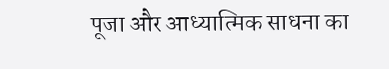पूजा और आध्यात्मिक साधना का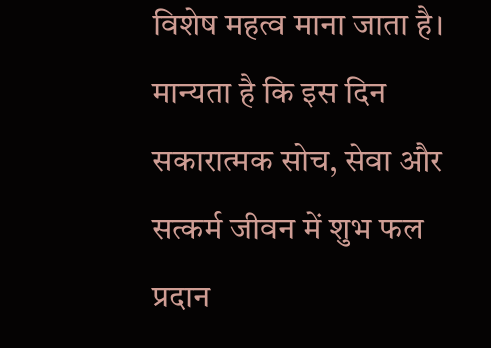विशेष महत्व माना जाता है। मान्यता है कि इस दिन सकारात्मक सोच, सेवा और सत्कर्म जीवन में शुभ फल प्रदान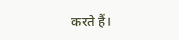करते हैं।